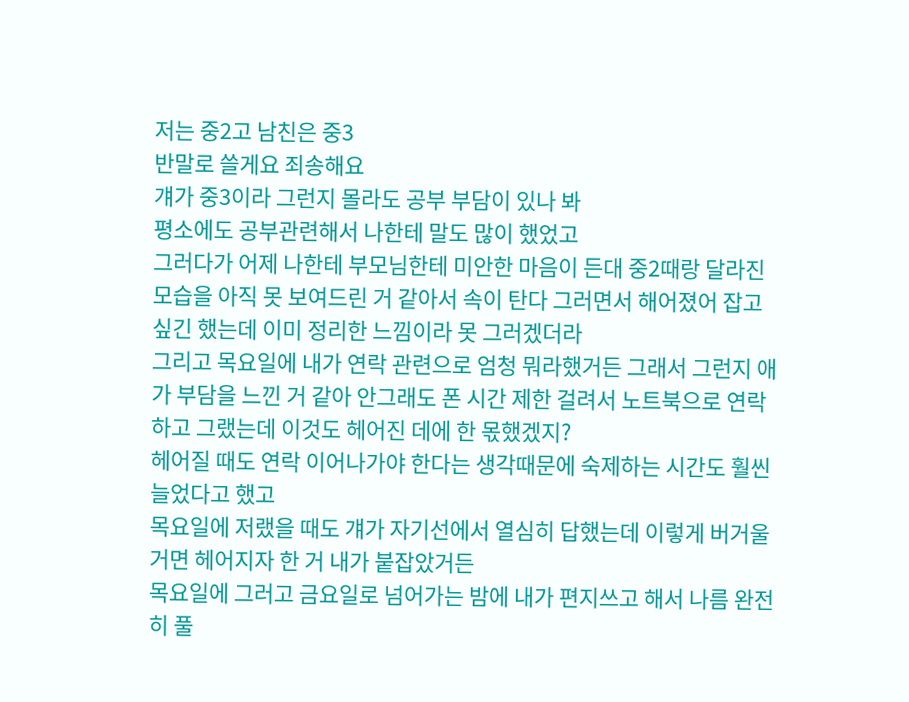저는 중2고 남친은 중3
반말로 쓸게요 죄송해요
걔가 중3이라 그런지 몰라도 공부 부담이 있나 봐
평소에도 공부관련해서 나한테 말도 많이 했었고
그러다가 어제 나한테 부모님한테 미안한 마음이 든대 중2때랑 달라진 모습을 아직 못 보여드린 거 같아서 속이 탄다 그러면서 해어졌어 잡고 싶긴 했는데 이미 정리한 느낌이라 못 그러겠더라
그리고 목요일에 내가 연락 관련으로 엄청 뭐라했거든 그래서 그런지 애가 부담을 느낀 거 같아 안그래도 폰 시간 제한 걸려서 노트북으로 연락하고 그랬는데 이것도 헤어진 데에 한 몫했겠지?
헤어질 때도 연락 이어나가야 한다는 생각때문에 숙제하는 시간도 훨씬 늘었다고 했고
목요일에 저랬을 때도 걔가 자기선에서 열심히 답했는데 이렇게 버거울 거면 헤어지자 한 거 내가 붙잡았거든
목요일에 그러고 금요일로 넘어가는 밤에 내가 편지쓰고 해서 나름 완전히 풀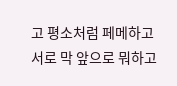고 평소처럼 페메하고 서로 막 앞으로 뭐하고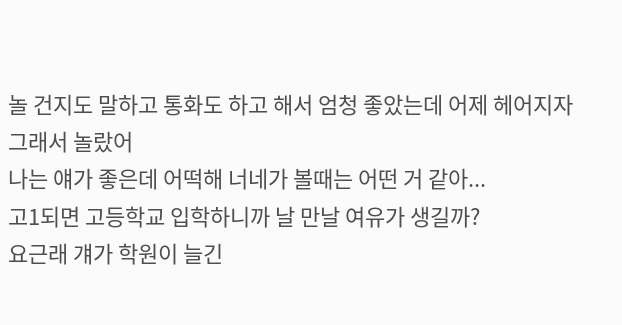놀 건지도 말하고 통화도 하고 해서 엄청 좋았는데 어제 헤어지자 그래서 놀랐어
나는 얘가 좋은데 어떡해 너네가 볼때는 어떤 거 같아...
고1되면 고등학교 입학하니까 날 만날 여유가 생길까?
요근래 걔가 학원이 늘긴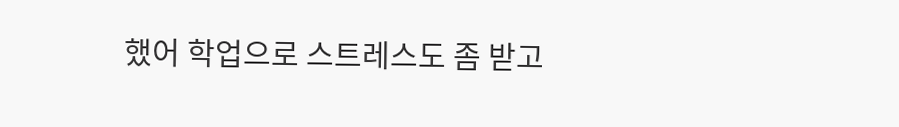했어 학업으로 스트레스도 좀 받고